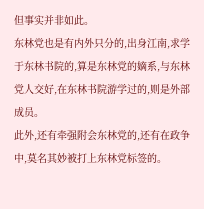但事实并非如此。
东林党也是有内外只分的,出身江南,求学于东林书院的,算是东林党的嫡系,与东林党人交好,在东林书院游学过的,则是外部成员。
此外,还有牵强附会东林党的,还有在政争中,莫名其妙被打上东林党标签的。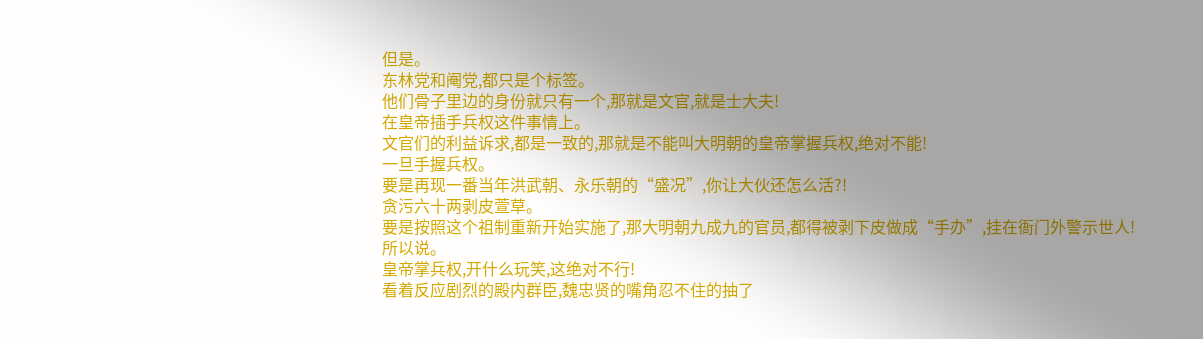但是。
东林党和阉党,都只是个标签。
他们骨子里边的身份就只有一个,那就是文官,就是士大夫!
在皇帝插手兵权这件事情上。
文官们的利益诉求,都是一致的,那就是不能叫大明朝的皇帝掌握兵权,绝对不能!
一旦手握兵权。
要是再现一番当年洪武朝、永乐朝的“盛况”,你让大伙还怎么活?!
贪污六十两剥皮萱草。
要是按照这个祖制重新开始实施了,那大明朝九成九的官员,都得被剥下皮做成“手办”,挂在衙门外警示世人!
所以说。
皇帝掌兵权,开什么玩笑,这绝对不行!
看着反应剧烈的殿内群臣,魏忠贤的嘴角忍不住的抽了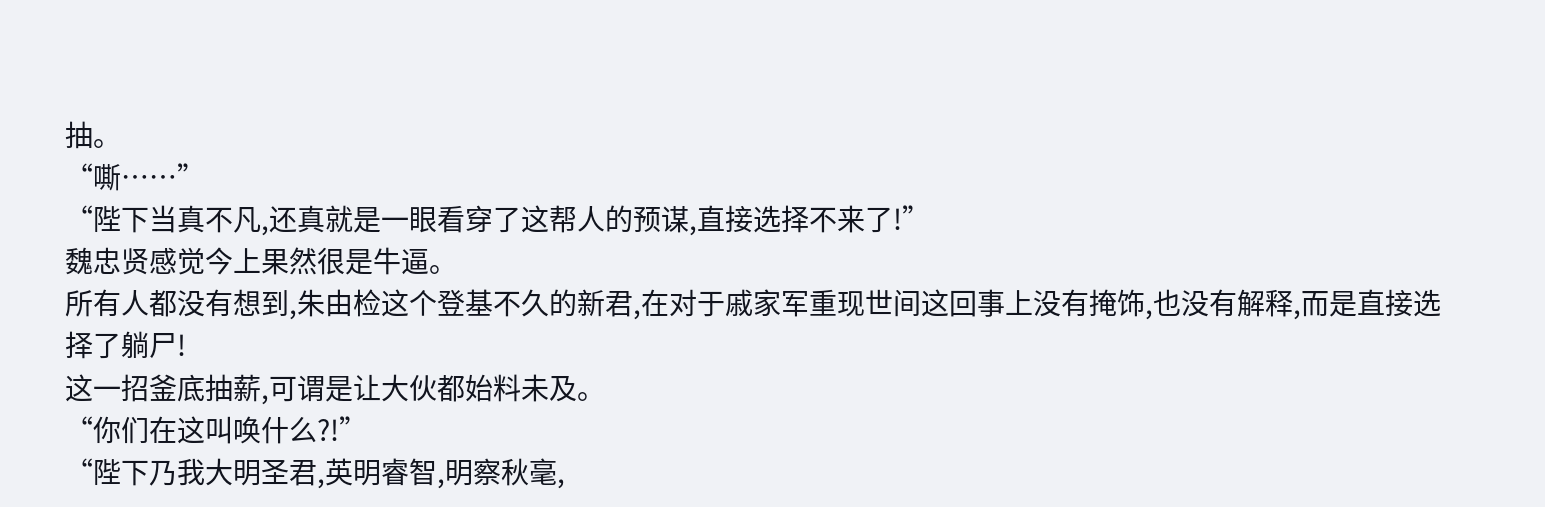抽。
“嘶……”
“陛下当真不凡,还真就是一眼看穿了这帮人的预谋,直接选择不来了!”
魏忠贤感觉今上果然很是牛逼。
所有人都没有想到,朱由检这个登基不久的新君,在对于戚家军重现世间这回事上没有掩饰,也没有解释,而是直接选择了躺尸!
这一招釜底抽薪,可谓是让大伙都始料未及。
“你们在这叫唤什么?!”
“陛下乃我大明圣君,英明睿智,明察秋毫,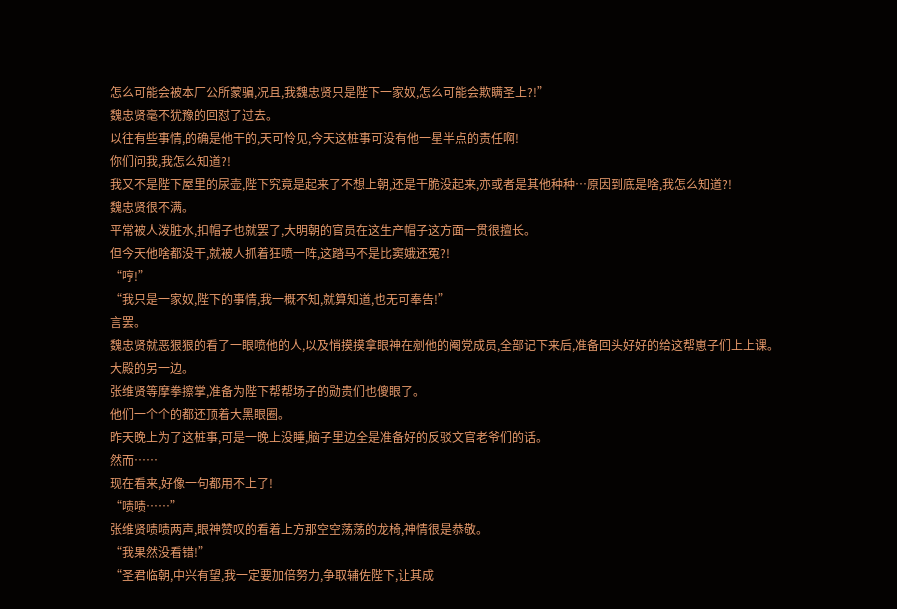怎么可能会被本厂公所蒙骗,况且,我魏忠贤只是陛下一家奴,怎么可能会欺瞒圣上?!”
魏忠贤毫不犹豫的回怼了过去。
以往有些事情,的确是他干的,天可怜见,今天这桩事可没有他一星半点的责任啊!
你们问我,我怎么知道?!
我又不是陛下屋里的尿壶,陛下究竟是起来了不想上朝,还是干脆没起来,亦或者是其他种种…原因到底是啥,我怎么知道?!
魏忠贤很不满。
平常被人泼脏水,扣帽子也就罢了,大明朝的官员在这生产帽子这方面一贯很擅长。
但今天他啥都没干,就被人抓着狂喷一阵,这踏马不是比窦娥还冤?!
“哼!”
“我只是一家奴,陛下的事情,我一概不知,就算知道,也无可奉告!”
言罢。
魏忠贤就恶狠狠的看了一眼喷他的人,以及悄摸摸拿眼神在剜他的阉党成员,全部记下来后,准备回头好好的给这帮崽子们上上课。
大殿的另一边。
张维贤等摩拳擦掌,准备为陛下帮帮场子的勋贵们也傻眼了。
他们一个个的都还顶着大黑眼圈。
昨天晚上为了这桩事,可是一晚上没睡,脑子里边全是准备好的反驳文官老爷们的话。
然而……
现在看来,好像一句都用不上了!
“啧啧……”
张维贤啧啧两声,眼神赞叹的看着上方那空空荡荡的龙椅,神情很是恭敬。
“我果然没看错!”
“圣君临朝,中兴有望,我一定要加倍努力,争取辅佐陛下,让其成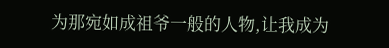为那宛如成祖爷一般的人物,让我成为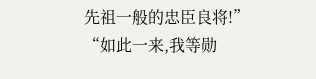先祖一般的忠臣良将!”
“如此一来,我等勋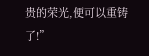贵的荣光,便可以重铸了!”